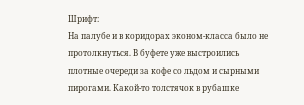Шрифт:
На палубе и в коридорах эконом-класса было не протолкнуться. В буфете уже выстроились плотные очереди за кофе со льдом и сырными пирогами. Какой-то толстячок в рубашке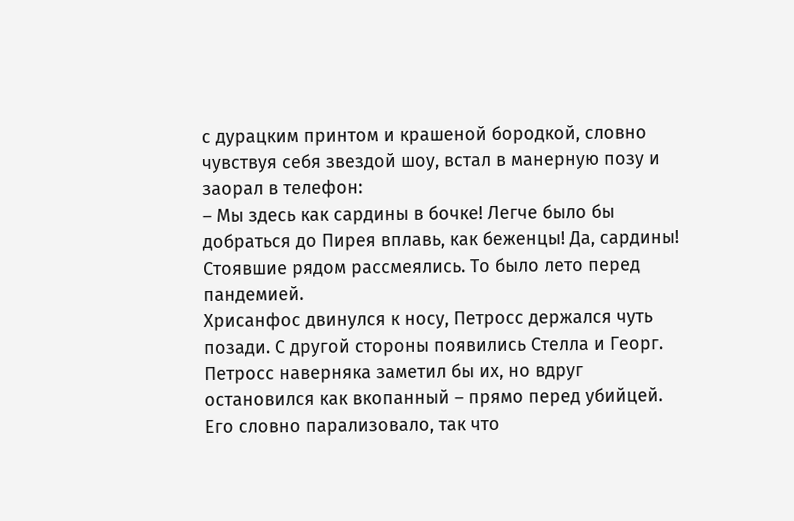с дурацким принтом и крашеной бородкой, словно чувствуя себя звездой шоу, встал в манерную позу и заорал в телефон:
– Мы здесь как сардины в бочке! Легче было бы добраться до Пирея вплавь, как беженцы! Да, сардины!
Стоявшие рядом рассмеялись. То было лето перед пандемией.
Хрисанфос двинулся к носу, Петросс держался чуть позади. С другой стороны появились Стелла и Георг. Петросс наверняка заметил бы их, но вдруг остановился как вкопанный – прямо перед убийцей. Его словно парализовало, так что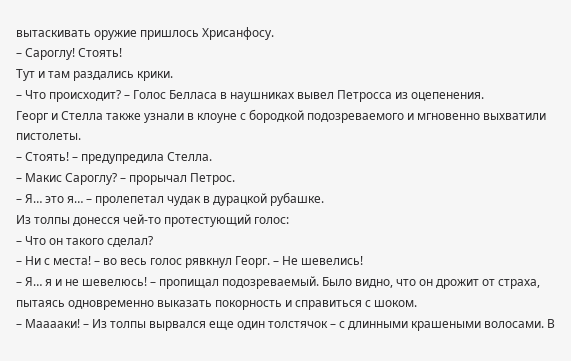вытаскивать оружие пришлось Хрисанфосу.
– Сароглу! Стоять!
Тут и там раздались крики.
– Что происходит? – Голос Белласа в наушниках вывел Петросса из оцепенения.
Георг и Стелла также узнали в клоуне с бородкой подозреваемого и мгновенно выхватили пистолеты.
– Стоять! – предупредила Стелла.
– Макис Сароглу? – прорычал Петрос.
– Я… это я… – пролепетал чудак в дурацкой рубашке.
Из толпы донесся чей-то протестующий голос:
– Что он такого сделал?
– Ни с места! – во весь голос рявкнул Георг. – Не шевелись!
– Я… я и не шевелюсь! – пропищал подозреваемый. Было видно, что он дрожит от страха, пытаясь одновременно выказать покорность и справиться с шоком.
– Мааааки! – Из толпы вырвался еще один толстячок – с длинными крашеными волосами. В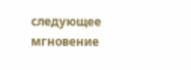следующее мгновение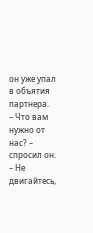он уже упал в объятия партнера.
– Что вам нужно от нас? – спросил он.
– Не двигайтесь,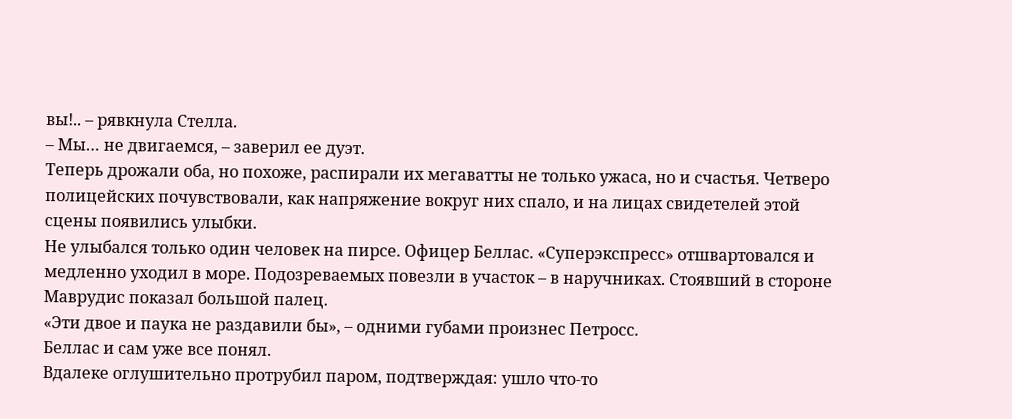вы!.. – рявкнула Стелла.
– Мы… не двигаемся, – заверил ее дуэт.
Теперь дрожали оба, но похоже, распирали их мегаватты не только ужаса, но и счастья. Четверо полицейских почувствовали, как напряжение вокруг них спало, и на лицах свидетелей этой сцены появились улыбки.
Не улыбался только один человек на пирсе. Офицер Беллас. «Суперэкспресс» отшвартовался и медленно уходил в море. Подозреваемых повезли в участок – в наручниках. Стоявший в стороне Маврудис показал большой палец.
«Эти двое и паука не раздавили бы», – одними губами произнес Петросс.
Беллас и сам уже все понял.
Вдалеке оглушительно протрубил паром, подтверждая: ушло что-то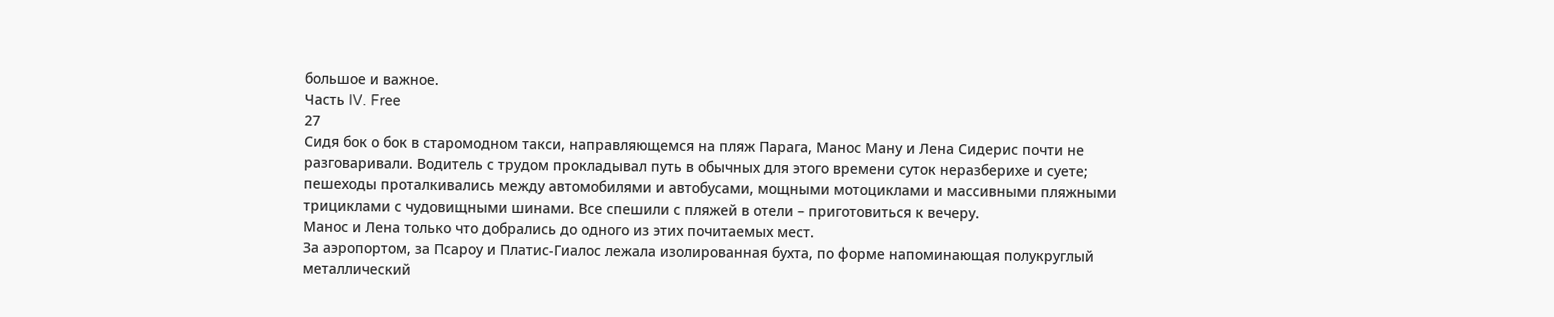большое и важное.
Часть IV. Free
27
Сидя бок о бок в старомодном такси, направляющемся на пляж Парага, Манос Ману и Лена Сидерис почти не разговаривали. Водитель с трудом прокладывал путь в обычных для этого времени суток неразберихе и суете; пешеходы проталкивались между автомобилями и автобусами, мощными мотоциклами и массивными пляжными трициклами с чудовищными шинами. Все спешили с пляжей в отели – приготовиться к вечеру.
Манос и Лена только что добрались до одного из этих почитаемых мест.
За аэропортом, за Псароу и Платис-Гиалос лежала изолированная бухта, по форме напоминающая полукруглый металлический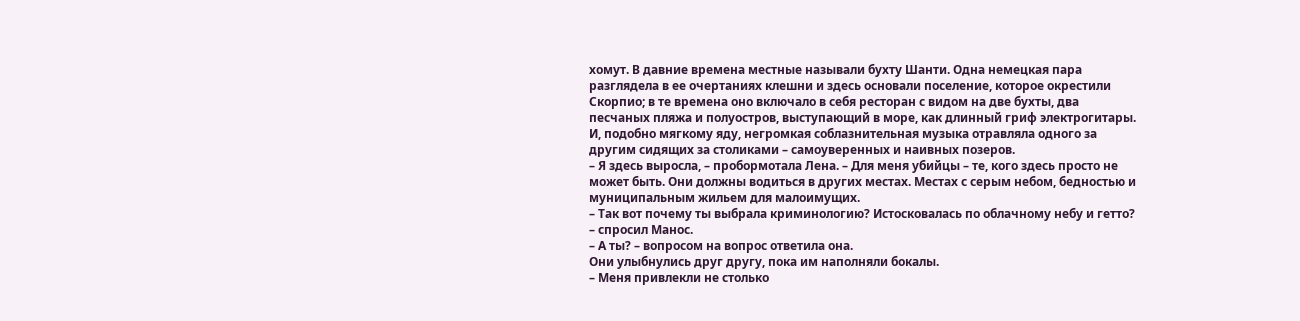хомут. В давние времена местные называли бухту Шанти. Одна немецкая пара разглядела в ее очертаниях клешни и здесь основали поселение, которое окрестили Скорпио; в те времена оно включало в себя ресторан с видом на две бухты, два песчаных пляжа и полуостров, выступающий в море, как длинный гриф электрогитары. И, подобно мягкому яду, негромкая соблазнительная музыка отравляла одного за другим сидящих за столиками – самоуверенных и наивных позеров.
– Я здесь выросла, – пробормотала Лена. – Для меня убийцы – те, кого здесь просто не может быть. Они должны водиться в других местах. Местах с серым небом, бедностью и муниципальным жильем для малоимущих.
– Так вот почему ты выбрала криминологию? Истосковалась по облачному небу и гетто? – спросил Манос.
– А ты? – вопросом на вопрос ответила она.
Они улыбнулись друг другу, пока им наполняли бокалы.
– Меня привлекли не столько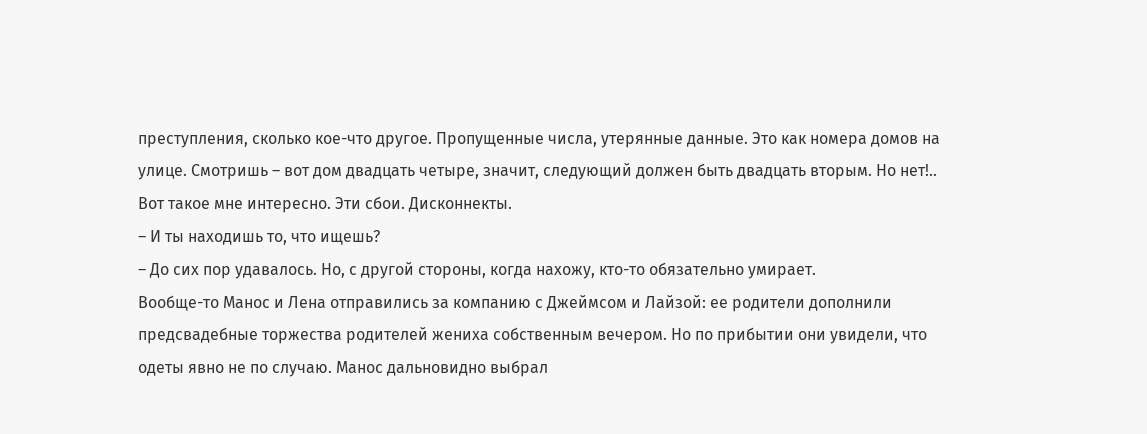преступления, сколько кое-что другое. Пропущенные числа, утерянные данные. Это как номера домов на улице. Смотришь – вот дом двадцать четыре, значит, следующий должен быть двадцать вторым. Но нет!.. Вот такое мне интересно. Эти сбои. Дисконнекты.
– И ты находишь то, что ищешь?
– До сих пор удавалось. Но, с другой стороны, когда нахожу, кто-то обязательно умирает.
Вообще-то Манос и Лена отправились за компанию с Джеймсом и Лайзой: ее родители дополнили предсвадебные торжества родителей жениха собственным вечером. Но по прибытии они увидели, что одеты явно не по случаю. Манос дальновидно выбрал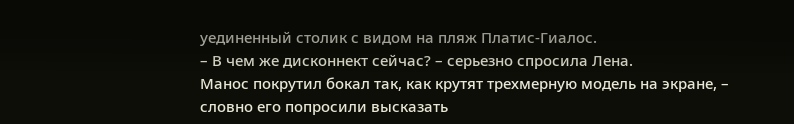уединенный столик с видом на пляж Платис-Гиалос.
– В чем же дисконнект сейчас? – серьезно спросила Лена.
Манос покрутил бокал так, как крутят трехмерную модель на экране, – словно его попросили высказать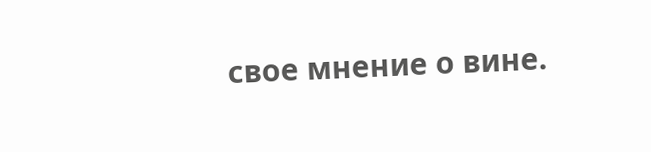свое мнение о вине.